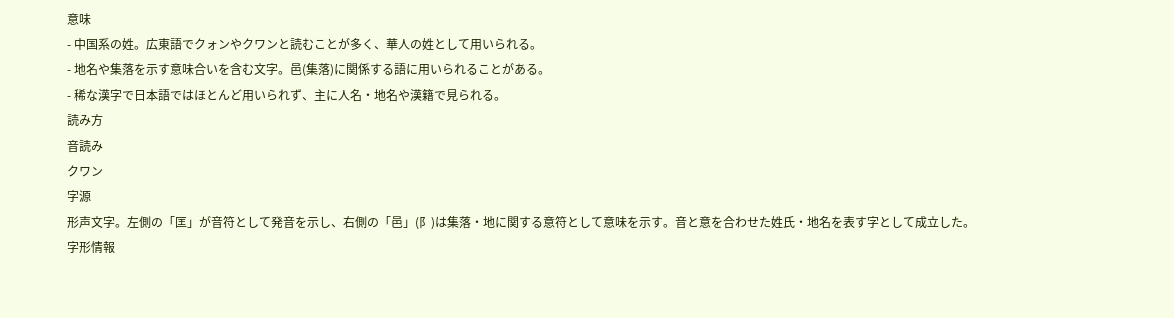意味
- 中国系の姓。広東語でクォンやクワンと読むことが多く、華人の姓として用いられる。
- 地名や集落を示す意味合いを含む文字。邑(集落)に関係する語に用いられることがある。
- 稀な漢字で日本語ではほとんど用いられず、主に人名・地名や漢籍で見られる。
読み方
音読み
クワン
字源
形声文字。左側の「匡」が音符として発音を示し、右側の「邑」(阝)は集落・地に関する意符として意味を示す。音と意を合わせた姓氏・地名を表す字として成立した。
字形情報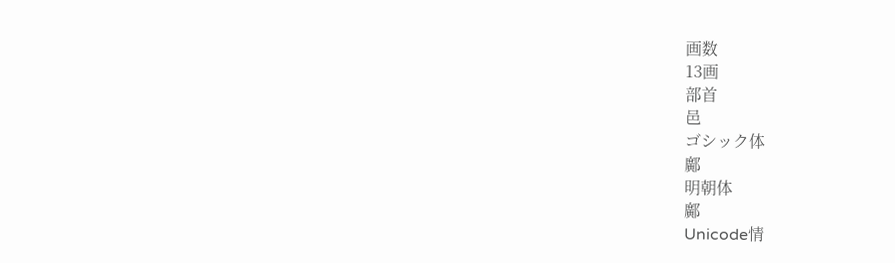画数
13画
部首
邑
ゴシック体
鄺
明朝体
鄺
Unicode情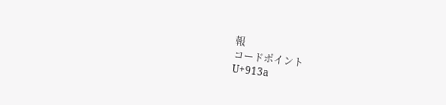報
コードポイント
U+913a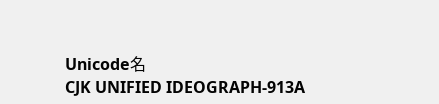Unicode名
CJK UNIFIED IDEOGRAPH-913A